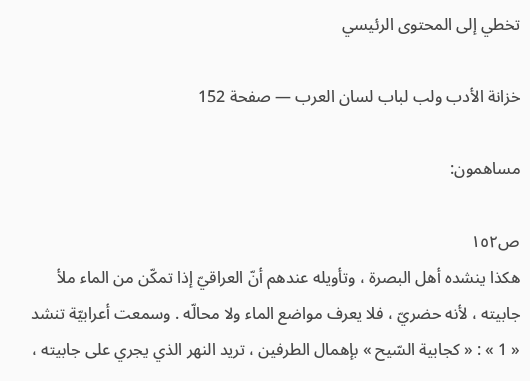تخطي إلى المحتوى الرئيسي

خزانة الأدب ولب لباب لسان العرب — صفحة 152

مساهمون:

ص١٥٢
هكذا ينشده أهل البصرة ، وتأويله عندهم أنّ العراقيّ إذا تمكّن من الماء ملأ جابيته ، لأنه حضريّ ، فلا يعرف مواضع الماء ولا محالّه . وسمعت أعرابيّة تنشد « 1 » : « كجابية السّيح » بإهمال الطرفين ، تريد النهر الذي يجري على جابيته ،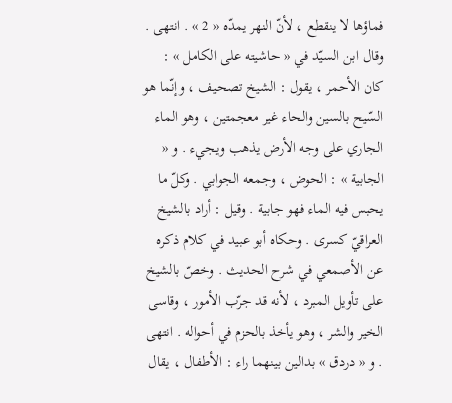فماؤها لا ينقطع ، لأنّ النهر يمدّه « 2 » . انتهى . وقال ابن السيّد في « حاشيته على الكامل » : كان الأحمر ، يقول : الشيخ تصحيف ، وإنّما هو السّيح بالسين والحاء غير معجمتين ، وهو الماء الجاري على وجه الأرض يذهب ويجيء . و « الجابية » : الحوض ، وجمعه الجوابي . وكلّ ما يحبس فيه الماء فهو جابية . وقيل : أراد بالشيخ العراقيّ كسرى . وحكاه أبو عبيد في كلام ذكره عن الأصمعي في شرح الحديث . وخصّ بالشيخ على تأويل المبرد ، لأنه قد جرّب الأمور ، وقاسى الخير والشر ، وهو يأخذ بالحزم في أحواله . انتهى . و « دردق » بدالين بينهما راء : الأطفال ، يقال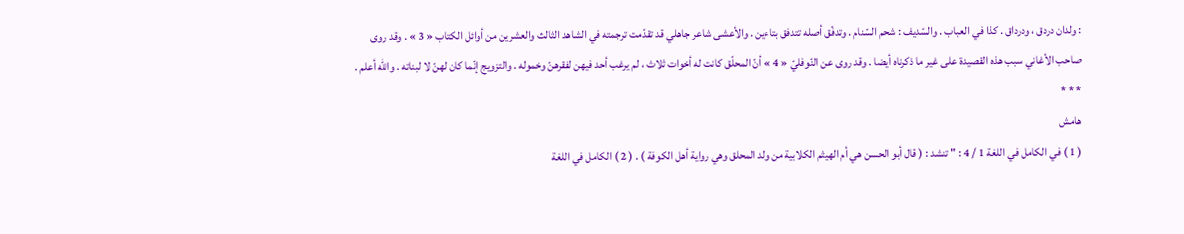: ولدان دردق ، ودرداق . كذا في العباب . والسّديف : شحم السّنام . وتدفّق أصله تتدفق بتاءين . والأعشى شاعر جاهلي قد تقدّمت ترجمته في الشاهد الثالث والعشرين من أوائل الكتاب « 3 » . وقد روى صاحب الأغاني سبب هذه القصيدة على غير ما ذكرناه أيضا . وقد روى عن النّوفليّ « 4 » أنّ المحلّق كانت له أخوات ثلاث ، لم يرغب أحد فيهن لفقرهنّ وخموله . والتزويج إنّما كان لهنّ لا لبناته . واللّه أعلم . * * *
هامش
( 1 ) في الكامل في اللغة 1 / 4 : " تنشد : ( قال أبو الحسن هي أم الهيثم الكلابية من ولد المحلق وهي رواية أهل الكوفة ) . ( 2 ) الكامل في اللغة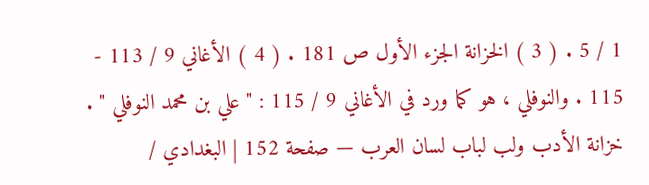1 / 5 . ( 3 ) الخزانة الجزء الأول ص 181 . ( 4 ) الأغاني 9 / 113 - 115 . والنوفلي ، هو كما ورد في الأغاني 9 / 115 : " علي بن محمد النوفلي " .
خزانة الأدب ولب لباب لسان العرب — صفحة 152 | البغدادي /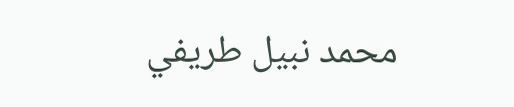محمد نبيل طريفي